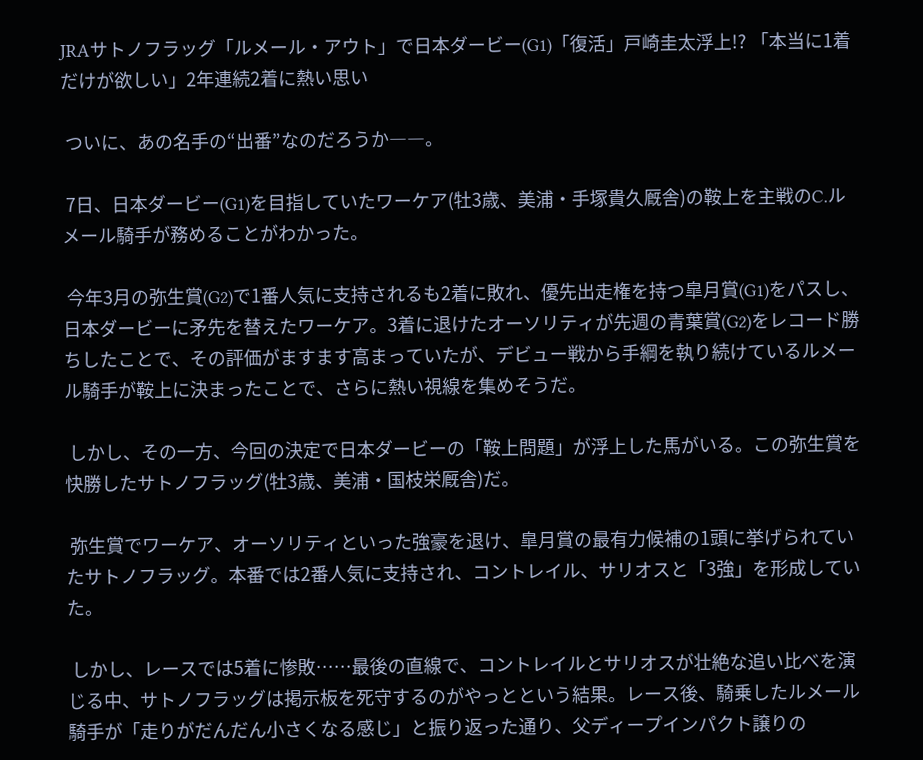JRAサトノフラッグ「ルメール・アウト」で日本ダービー(G1)「復活」戸崎圭太浮上!? 「本当に1着だけが欲しい」2年連続2着に熱い思い

 ついに、あの名手の“出番”なのだろうか――。

 7日、日本ダービー(G1)を目指していたワーケア(牡3歳、美浦・手塚貴久厩舎)の鞍上を主戦のC.ルメール騎手が務めることがわかった。

 今年3月の弥生賞(G2)で1番人気に支持されるも2着に敗れ、優先出走権を持つ皐月賞(G1)をパスし、日本ダービーに矛先を替えたワーケア。3着に退けたオーソリティが先週の青葉賞(G2)をレコード勝ちしたことで、その評価がますます高まっていたが、デビュー戦から手綱を執り続けているルメール騎手が鞍上に決まったことで、さらに熱い視線を集めそうだ。

 しかし、その一方、今回の決定で日本ダービーの「鞍上問題」が浮上した馬がいる。この弥生賞を快勝したサトノフラッグ(牡3歳、美浦・国枝栄厩舎)だ。

 弥生賞でワーケア、オーソリティといった強豪を退け、皐月賞の最有力候補の1頭に挙げられていたサトノフラッグ。本番では2番人気に支持され、コントレイル、サリオスと「3強」を形成していた。

 しかし、レースでは5着に惨敗……最後の直線で、コントレイルとサリオスが壮絶な追い比べを演じる中、サトノフラッグは掲示板を死守するのがやっとという結果。レース後、騎乗したルメール騎手が「走りがだんだん小さくなる感じ」と振り返った通り、父ディープインパクト譲りの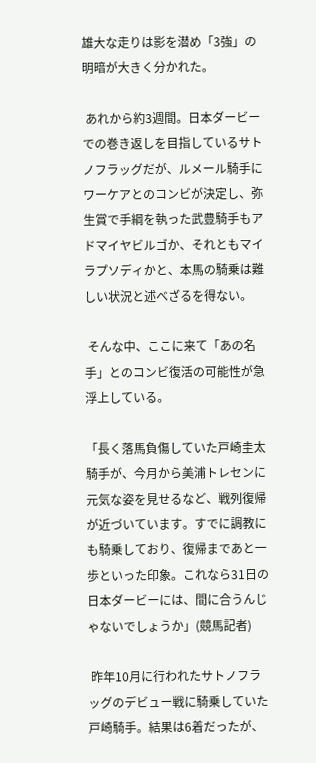雄大な走りは影を潜め「3強」の明暗が大きく分かれた。

 あれから約3週間。日本ダービーでの巻き返しを目指しているサトノフラッグだが、ルメール騎手にワーケアとのコンビが決定し、弥生賞で手綱を執った武豊騎手もアドマイヤビルゴか、それともマイラプソディかと、本馬の騎乗は難しい状況と述べざるを得ない。

 そんな中、ここに来て「あの名手」とのコンビ復活の可能性が急浮上している。

「長く落馬負傷していた戸崎圭太騎手が、今月から美浦トレセンに元気な姿を見せるなど、戦列復帰が近づいています。すでに調教にも騎乗しており、復帰まであと一歩といった印象。これなら31日の日本ダービーには、間に合うんじゃないでしょうか」(競馬記者)

 昨年10月に行われたサトノフラッグのデビュー戦に騎乗していた戸崎騎手。結果は6着だったが、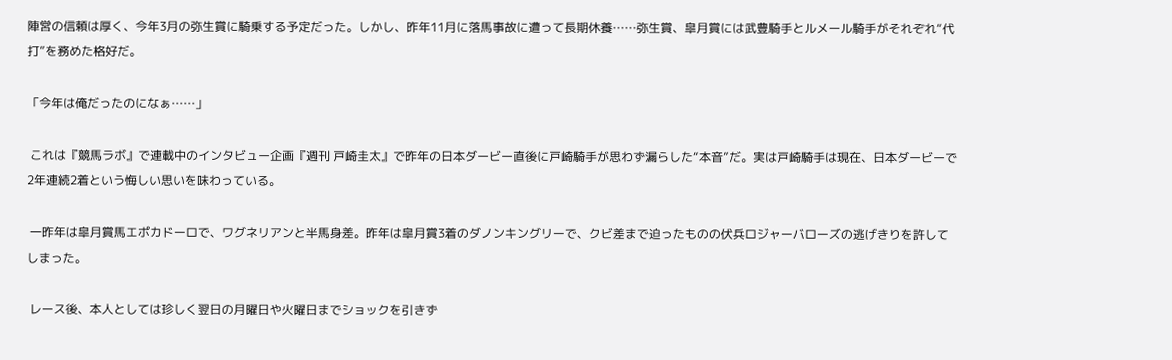陣営の信頼は厚く、今年3月の弥生賞に騎乗する予定だった。しかし、昨年11月に落馬事故に遭って長期休養……弥生賞、皐月賞には武豊騎手とルメール騎手がそれぞれ“代打”を務めた格好だ。

「今年は俺だったのになぁ……」

 これは『競馬ラボ』で連載中のインタビュー企画『週刊 戸崎圭太』で昨年の日本ダービー直後に戸崎騎手が思わず漏らした“本音”だ。実は戸崎騎手は現在、日本ダービーで2年連続2着という悔しい思いを味わっている。

 一昨年は皐月賞馬エポカドーロで、ワグネリアンと半馬身差。昨年は皐月賞3着のダノンキングリーで、クビ差まで迫ったものの伏兵ロジャーバローズの逃げきりを許してしまった。

 レース後、本人としては珍しく翌日の月曜日や火曜日までショックを引きず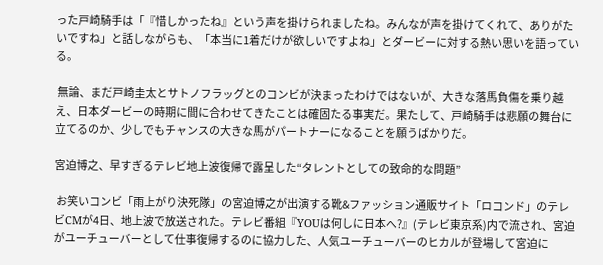った戸崎騎手は「『惜しかったね』という声を掛けられましたね。みんなが声を掛けてくれて、ありがたいですね」と話しながらも、「本当に1着だけが欲しいですよね」とダービーに対する熱い思いを語っている。

 無論、まだ戸崎圭太とサトノフラッグとのコンビが決まったわけではないが、大きな落馬負傷を乗り越え、日本ダービーの時期に間に合わせてきたことは確固たる事実だ。果たして、戸崎騎手は悲願の舞台に立てるのか、少しでもチャンスの大きな馬がパートナーになることを願うばかりだ。

宮迫博之、早すぎるテレビ地上波復帰で露呈した“タレントとしての致命的な問題”

 お笑いコンビ「雨上がり決死隊」の宮迫博之が出演する靴&ファッション通販サイト「ロコンド」のテレビCMが4日、地上波で放送された。テレビ番組『YOUは何しに日本へ?』(テレビ東京系)内で流され、宮迫がユーチューバーとして仕事復帰するのに協力した、人気ユーチューバーのヒカルが登場して宮迫に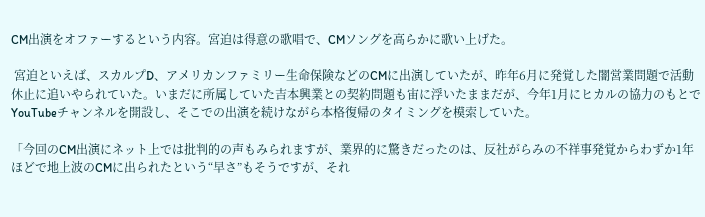CM出演をオファーするという内容。宮迫は得意の歌唱で、CMソングを高らかに歌い上げた。

 宮迫といえば、スカルプD、アメリカンファミリー生命保険などのCMに出演していたが、昨年6月に発覚した闇営業問題で活動休止に追いやられていた。いまだに所属していた吉本興業との契約問題も宙に浮いたままだが、今年1月にヒカルの協力のもとでYouTubeチャンネルを開設し、そこでの出演を続けながら本格復帰のタイミングを模索していた。

「今回のCM出演にネット上では批判的の声もみられますが、業界的に驚きだったのは、反社がらみの不祥事発覚からわずか1年ほどで地上波のCMに出られたという“早さ”もそうですが、それ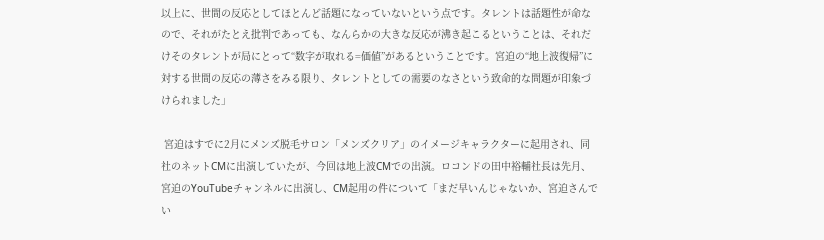以上に、世間の反応としてほとんど話題になっていないという点です。タレントは話題性が命なので、それがたとえ批判であっても、なんらかの大きな反応が沸き起こるということは、それだけそのタレントが局にとって“数字が取れる=価値”があるということです。宮迫の“地上波復帰”に対する世間の反応の薄さをみる限り、タレントとしての需要のなさという致命的な問題が印象づけられました」

 宮迫はすでに2月にメンズ脱毛サロン「メンズクリア」のイメージキャラクターに起用され、同社のネットCMに出演していたが、今回は地上波CMでの出演。ロコンドの田中裕輔社長は先月、宮迫のYouTubeチャンネルに出演し、CM起用の件について「まだ早いんじゃないか、宮迫さんでい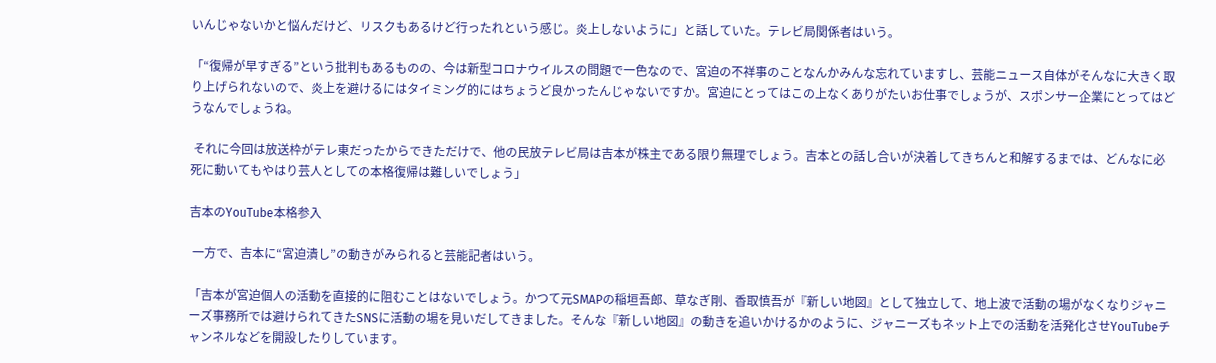いんじゃないかと悩んだけど、リスクもあるけど行ったれという感じ。炎上しないように」と話していた。テレビ局関係者はいう。

「“復帰が早すぎる”という批判もあるものの、今は新型コロナウイルスの問題で一色なので、宮迫の不祥事のことなんかみんな忘れていますし、芸能ニュース自体がそんなに大きく取り上げられないので、炎上を避けるにはタイミング的にはちょうど良かったんじゃないですか。宮迫にとってはこの上なくありがたいお仕事でしょうが、スポンサー企業にとってはどうなんでしょうね。

 それに今回は放送枠がテレ東だったからできただけで、他の民放テレビ局は吉本が株主である限り無理でしょう。吉本との話し合いが決着してきちんと和解するまでは、どんなに必死に動いてもやはり芸人としての本格復帰は難しいでしょう」

吉本のYouTube本格参入

 一方で、吉本に“宮迫潰し”の動きがみられると芸能記者はいう。

「吉本が宮迫個人の活動を直接的に阻むことはないでしょう。かつて元SMAPの稲垣吾郎、草なぎ剛、香取慎吾が『新しい地図』として独立して、地上波で活動の場がなくなりジャニーズ事務所では避けられてきたSNSに活動の場を見いだしてきました。そんな『新しい地図』の動きを追いかけるかのように、ジャニーズもネット上での活動を活発化させYouTubeチャンネルなどを開設したりしています。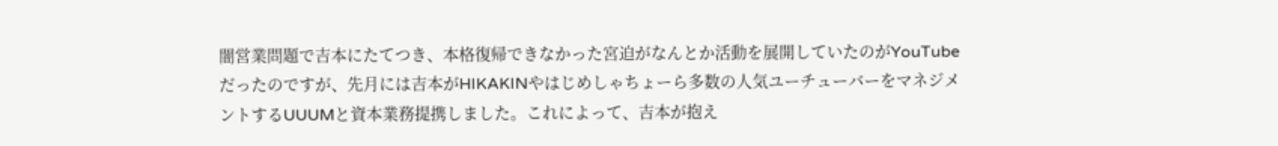闇営業問題で吉本にたてつき、本格復帰できなかった宮迫がなんとか活動を展開していたのがYouTubeだったのですが、先月には吉本がHIKAKINやはじめしゃちょーら多数の人気ユーチューバーをマネジメントするUUUMと資本業務提携しました。これによって、吉本が抱え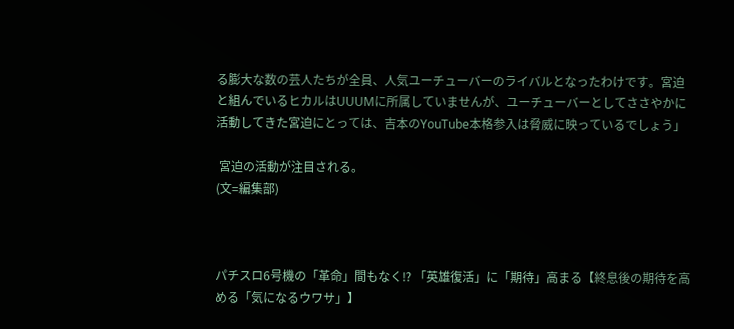る膨大な数の芸人たちが全員、人気ユーチューバーのライバルとなったわけです。宮迫と組んでいるヒカルはUUUMに所属していませんが、ユーチューバーとしてささやかに活動してきた宮迫にとっては、吉本のYouTube本格参入は脅威に映っているでしょう」

 宮迫の活動が注目される。
(文=編集部)



パチスロ6号機の「革命」間もなく⁉ 「英雄復活」に「期待」高まる【終息後の期待を高める「気になるウワサ」】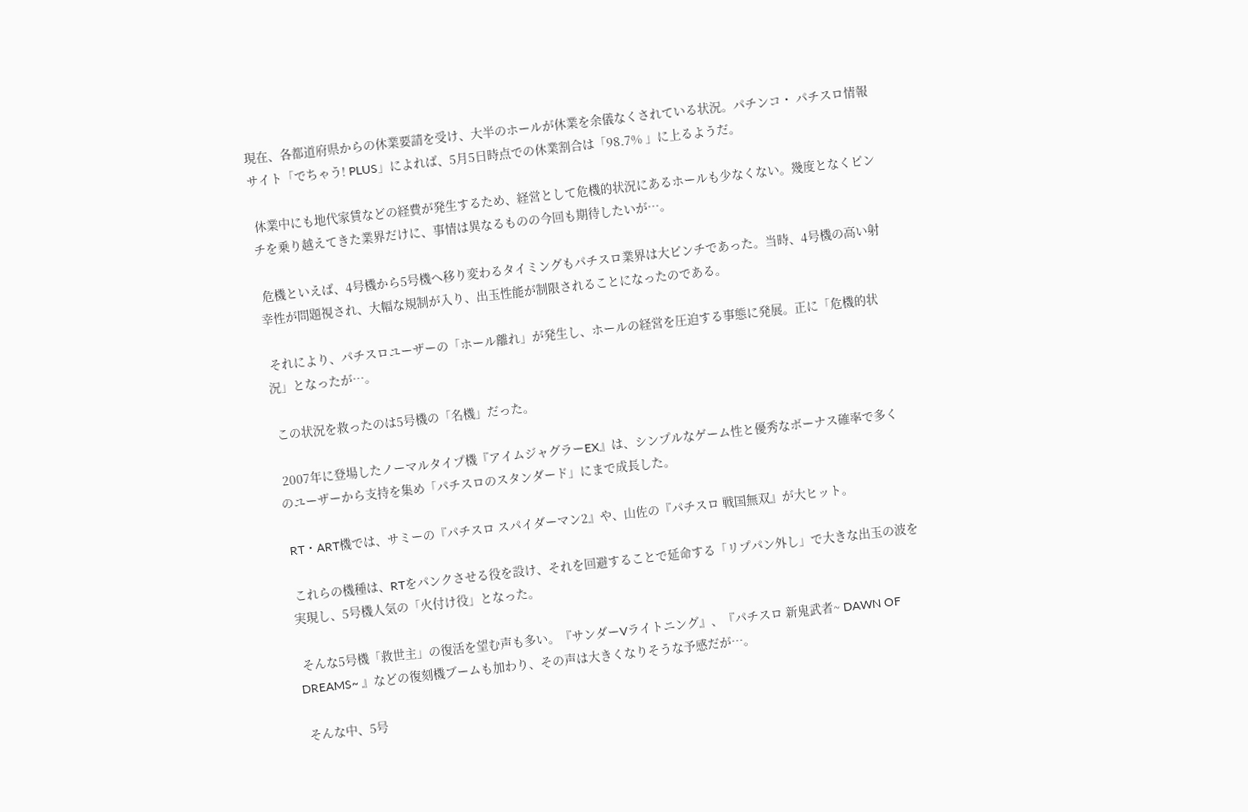現在、各都道府県からの休業要請を受け、大半のホールが休業を余儀なくされている状況。パチンコ・ パチスロ情報サイト「でちゃう! PLUS」によれば、5月5日時点での休業割合は「98.7% 」に上るようだ。

 休業中にも地代家賃などの経費が発生するため、経営として危機的状況にあるホールも少なくない。幾度となくピンチを乗り越えてきた業界だけに、事情は異なるものの今回も期待したいが…。

 危機といえば、4号機から5号機へ移り変わるタイミングもパチスロ業界は大ピンチであった。当時、4号機の高い射幸性が問題視され、大幅な規制が入り、出玉性能が制限されることになったのである。

 それにより、パチスロユーザーの「ホール離れ」が発生し、ホールの経営を圧迫する事態に発展。正に「危機的状況」となったが…。

 この状況を救ったのは5号機の「名機」だった。

 2007年に登場したノーマルタイプ機『アイムジャグラーEX』は、シンプルなゲーム性と優秀なボーナス確率で多くのユーザーから支持を集め「パチスロのスタンダード」にまで成長した。

 RT・ART機では、サミーの『パチスロ スパイダーマン2』や、山佐の『パチスロ 戦国無双』が大ヒット。

 これらの機種は、RTをパンクさせる役を設け、それを回避することで延命する「リプパン外し」で大きな出玉の波を実現し、5号機人気の「火付け役」となった。

 そんな5号機「救世主」の復活を望む声も多い。『サンダーVライトニング』、『パチスロ 新鬼武者~ DAWN OF DREAMS~ 』などの復刻機ブームも加わり、その声は大きくなりそうな予感だが…。

 そんな中、5号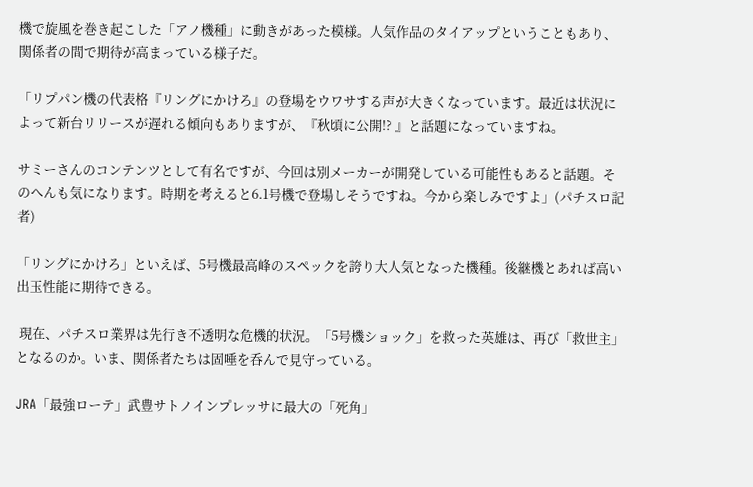機で旋風を巻き起こした「アノ機種」に動きがあった模様。人気作品のタイアップということもあり、関係者の間で期待が高まっている様子だ。

「リプパン機の代表格『リングにかけろ』の登場をウワサする声が大きくなっています。最近は状況によって新台リリースが遅れる傾向もありますが、『秋頃に公開!? 』と話題になっていますね。

サミーさんのコンテンツとして有名ですが、今回は別メーカーが開発している可能性もあると話題。そのへんも気になります。時期を考えると6.1号機で登場しそうですね。今から楽しみですよ」(パチスロ記者)

「リングにかけろ」といえば、5号機最高峰のスペックを誇り大人気となった機種。後継機とあれば高い出玉性能に期待できる。

 現在、パチスロ業界は先行き不透明な危機的状況。「5号機ショック」を救った英雄は、再び「救世主」となるのか。いま、関係者たちは固唾を呑んで見守っている。

JRA「最強ローテ」武豊サトノインプレッサに最大の「死角」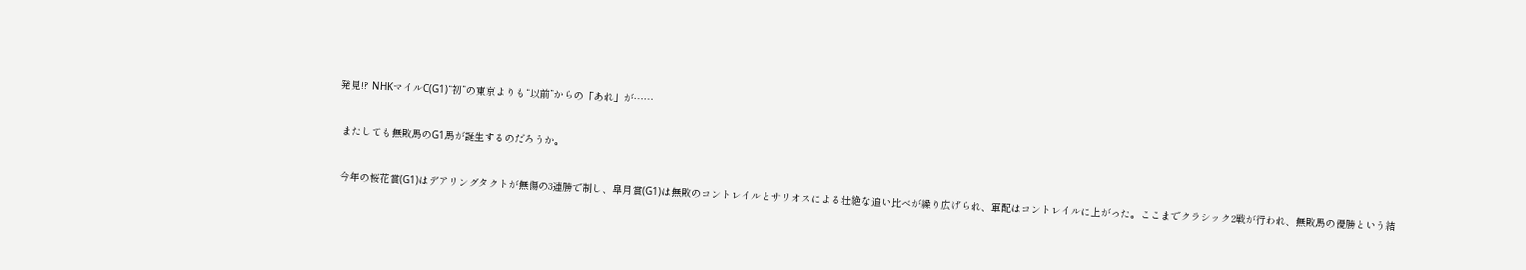発見!? NHKマイルC(G1)“初”の東京よりも“以前”からの「あれ」が……

 またしても無敗馬のG1馬が誕生するのだろうか。

 今年の桜花賞(G1)はデアリングタクトが無傷の3連勝で制し、皐月賞(G1)は無敗のコントレイルとサリオスによる壮絶な追い比べが繰り広げられ、軍配はコントレイルに上がった。ここまでクラシック2戦が行われ、無敗馬の優勝という結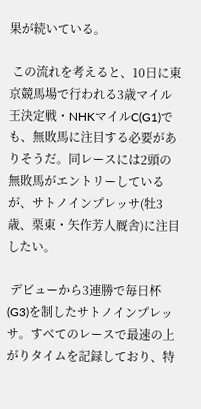果が続いている。

 この流れを考えると、10日に東京競馬場で行われる3歳マイル王決定戦・NHKマイルC(G1)でも、無敗馬に注目する必要がありそうだ。同レースには2頭の無敗馬がエントリーしているが、サトノインプレッサ(牡3歳、栗東・矢作芳人厩舎)に注目したい。

 デビューから3連勝で毎日杯(G3)を制したサトノインプレッサ。すべてのレースで最速の上がりタイムを記録しており、特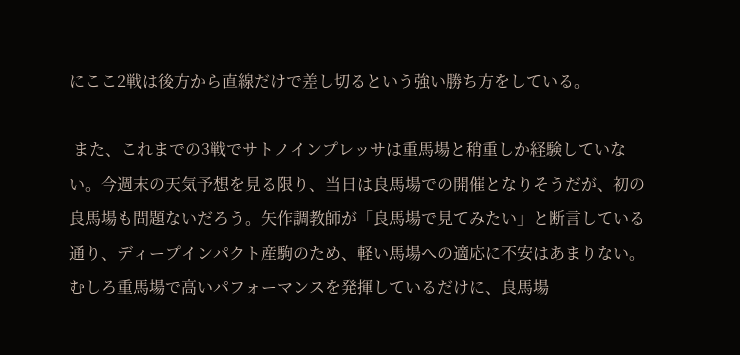にここ2戦は後方から直線だけで差し切るという強い勝ち方をしている。

 また、これまでの3戦でサトノインプレッサは重馬場と稍重しか経験していない。今週末の天気予想を見る限り、当日は良馬場での開催となりそうだが、初の良馬場も問題ないだろう。矢作調教師が「良馬場で見てみたい」と断言している通り、ディープインパクト産駒のため、軽い馬場への適応に不安はあまりない。むしろ重馬場で高いパフォーマンスを発揮しているだけに、良馬場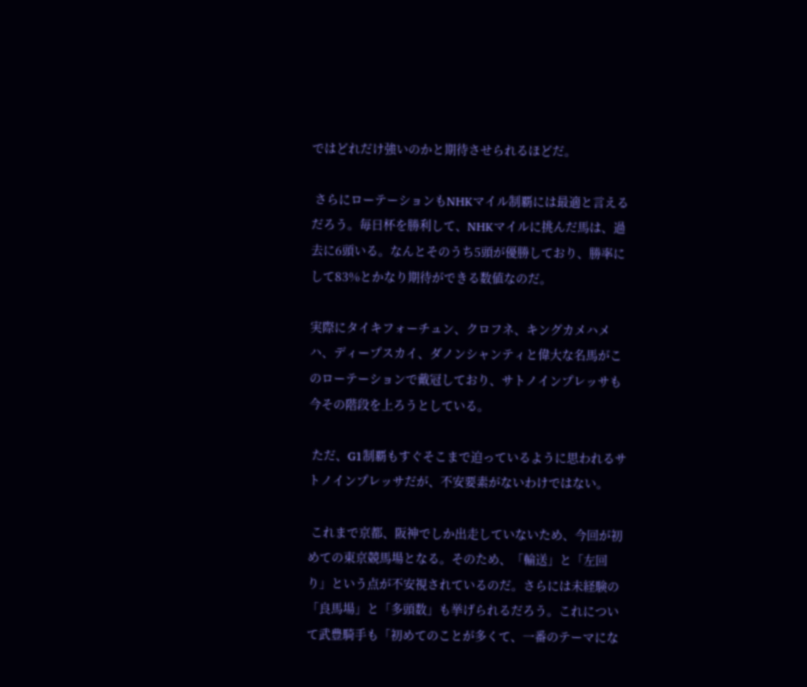ではどれだけ強いのかと期待させられるほどだ。

 さらにローテーションもNHKマイル制覇には最適と言えるだろう。毎日杯を勝利して、NHKマイルに挑んだ馬は、過去に6頭いる。なんとそのうち5頭が優勝しており、勝率にして83%とかなり期待ができる数値なのだ。

実際にタイキフォーチュン、クロフネ、キングカメハメハ、ディープスカイ、ダノンシャンティと偉大な名馬がこのローテーションで戴冠しており、サトノインプレッサも今その階段を上ろうとしている。

 ただ、G1制覇もすぐそこまで迫っているように思われるサトノインプレッサだが、不安要素がないわけではない。

 これまで京都、阪神でしか出走していないため、今回が初めての東京競馬場となる。そのため、「輸送」と「左回り」という点が不安視されているのだ。さらには未経験の「良馬場」と「多頭数」も挙げられるだろう。これについて武豊騎手も「初めてのことが多くて、一番のテーマにな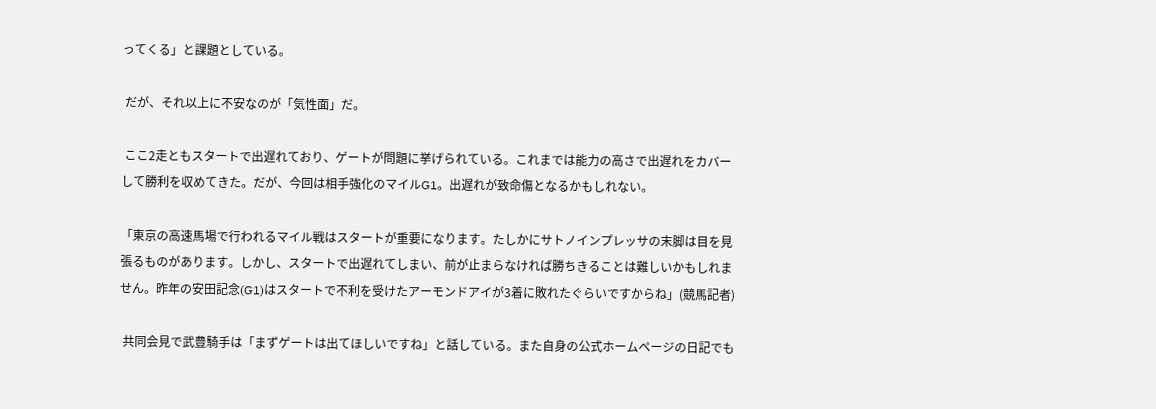ってくる」と課題としている。

 だが、それ以上に不安なのが「気性面」だ。

 ここ2走ともスタートで出遅れており、ゲートが問題に挙げられている。これまでは能力の高さで出遅れをカバーして勝利を収めてきた。だが、今回は相手強化のマイルG1。出遅れが致命傷となるかもしれない。

「東京の高速馬場で行われるマイル戦はスタートが重要になります。たしかにサトノインプレッサの末脚は目を見張るものがあります。しかし、スタートで出遅れてしまい、前が止まらなければ勝ちきることは難しいかもしれません。昨年の安田記念(G1)はスタートで不利を受けたアーモンドアイが3着に敗れたぐらいですからね」(競馬記者)

 共同会見で武豊騎手は「まずゲートは出てほしいですね」と話している。また自身の公式ホームページの日記でも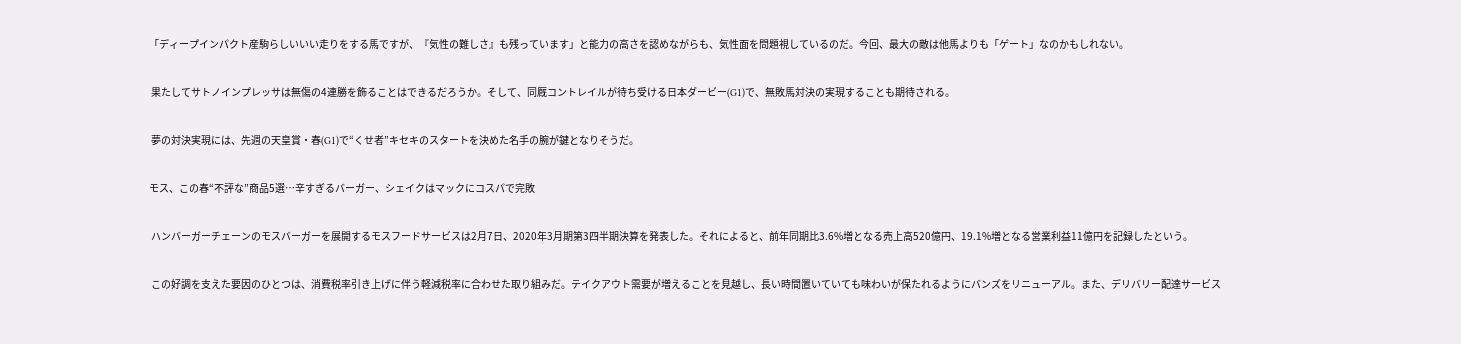「ディープインパクト産駒らしいいい走りをする馬ですが、『気性の難しさ』も残っています」と能力の高さを認めながらも、気性面を問題視しているのだ。今回、最大の敵は他馬よりも「ゲート」なのかもしれない。

 果たしてサトノインプレッサは無傷の4連勝を飾ることはできるだろうか。そして、同厩コントレイルが待ち受ける日本ダービー(G1)で、無敗馬対決の実現することも期待される。

 夢の対決実現には、先週の天皇賞・春(G1)で“くせ者”キセキのスタートを決めた名手の腕が鍵となりそうだ。

モス、この春“不評な”商品5選…辛すぎるバーガー、シェイクはマックにコスパで完敗

 ハンバーガーチェーンのモスバーガーを展開するモスフードサービスは2月7日、2020年3月期第3四半期決算を発表した。それによると、前年同期比3.6%増となる売上高520億円、19.1%増となる営業利益11億円を記録したという。

 この好調を支えた要因のひとつは、消費税率引き上げに伴う軽減税率に合わせた取り組みだ。テイクアウト需要が増えることを見越し、長い時間置いていても味わいが保たれるようにバンズをリニューアル。また、デリバリー配達サービス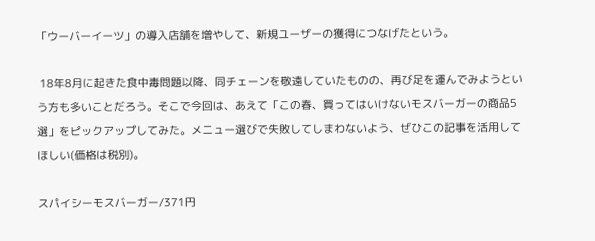「ウーバーイーツ」の導入店舗を増やして、新規ユーザーの獲得につなげたという。

 18年8月に起きた食中毒問題以降、同チェーンを敬遠していたものの、再び足を運んでみようという方も多いことだろう。そこで今回は、あえて「この春、買ってはいけないモスバーガーの商品5選」をピックアップしてみた。メニュー選びで失敗してしまわないよう、ぜひこの記事を活用してほしい(価格は税別)。

スパイシーモスバーガー/371円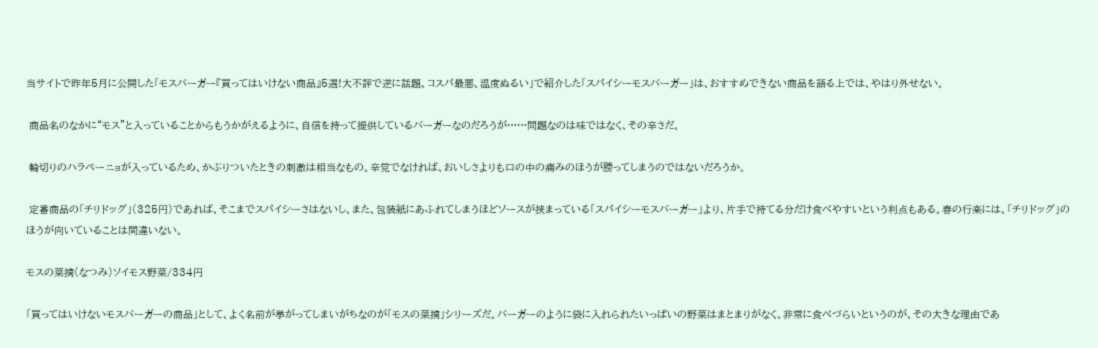当サイトで昨年5月に公開した「モスバーガー『買ってはいけない商品』5選!大不評で逆に話題、コスパ最悪、温度ぬるい」で紹介した「スパイシーモスバーガー」は、おすすめできない商品を語る上では、やはり外せない。

 商品名のなかに“モス”と入っていることからもうかがえるように、自信を持って提供しているバーガーなのだろうが……問題なのは味ではなく、その辛さだ。

 輪切りのハラペーニョが入っているため、かぶりついたときの刺激は相当なもの。辛党でなければ、おいしさよりも口の中の痛みのほうが勝ってしまうのではないだろうか。

 定番商品の「チリドッグ」(325円)であれば、そこまでスパイシーさはないし、また、包装紙にあふれてしまうほどソースが挟まっている「スパイシーモスバーガー」より、片手で持てる分だけ食べやすいという利点もある。春の行楽には、「チリドッグ」のほうが向いていることは間違いない。

モスの菜摘(なつみ)ソイモス野菜/334円

「買ってはいけないモスバーガーの商品」として、よく名前が挙がってしまいがちなのが「モスの菜摘」シリーズだ。バーガーのように袋に入れられたいっぱいの野菜はまとまりがなく、非常に食べづらいというのが、その大きな理由であ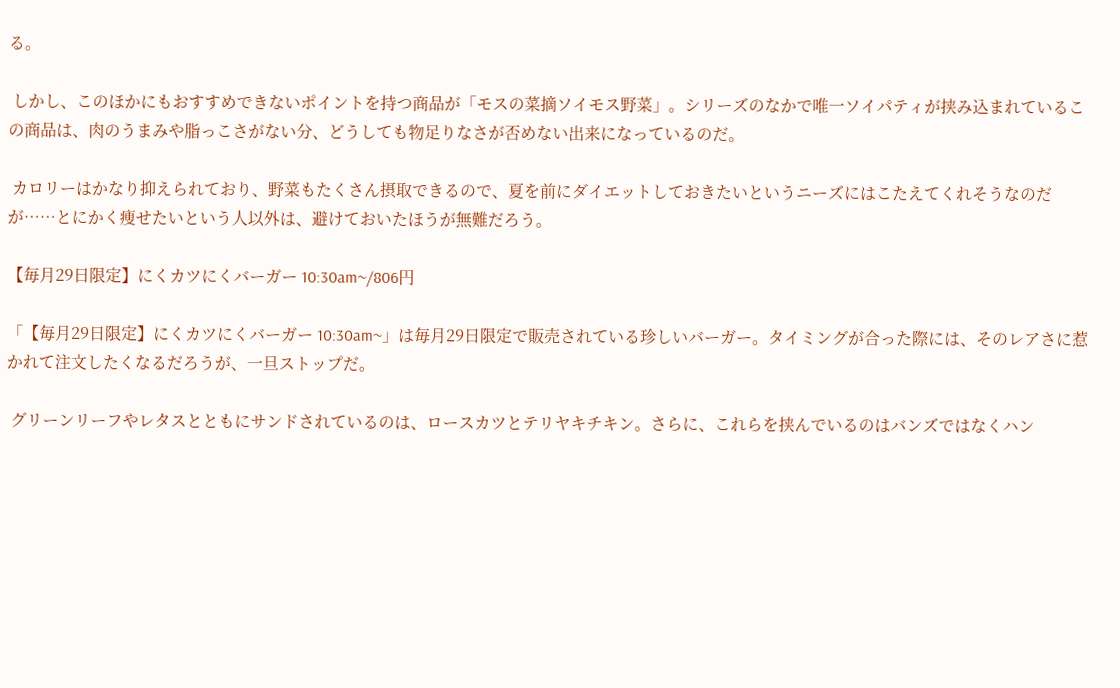る。

 しかし、このほかにもおすすめできないポイントを持つ商品が「モスの菜摘ソイモス野菜」。シリーズのなかで唯一ソイパティが挟み込まれているこの商品は、肉のうまみや脂っこさがない分、どうしても物足りなさが否めない出来になっているのだ。

 カロリーはかなり抑えられており、野菜もたくさん摂取できるので、夏を前にダイエットしておきたいというニーズにはこたえてくれそうなのだが……とにかく痩せたいという人以外は、避けておいたほうが無難だろう。

【毎月29日限定】にくカツにくバーガー 10:30am~/806円

「【毎月29日限定】にくカツにくバーガー 10:30am~」は毎月29日限定で販売されている珍しいバーガー。タイミングが合った際には、そのレアさに惹かれて注文したくなるだろうが、一旦ストップだ。

 グリーンリーフやレタスとともにサンドされているのは、ロースカツとテリヤキチキン。さらに、これらを挟んでいるのはバンズではなくハン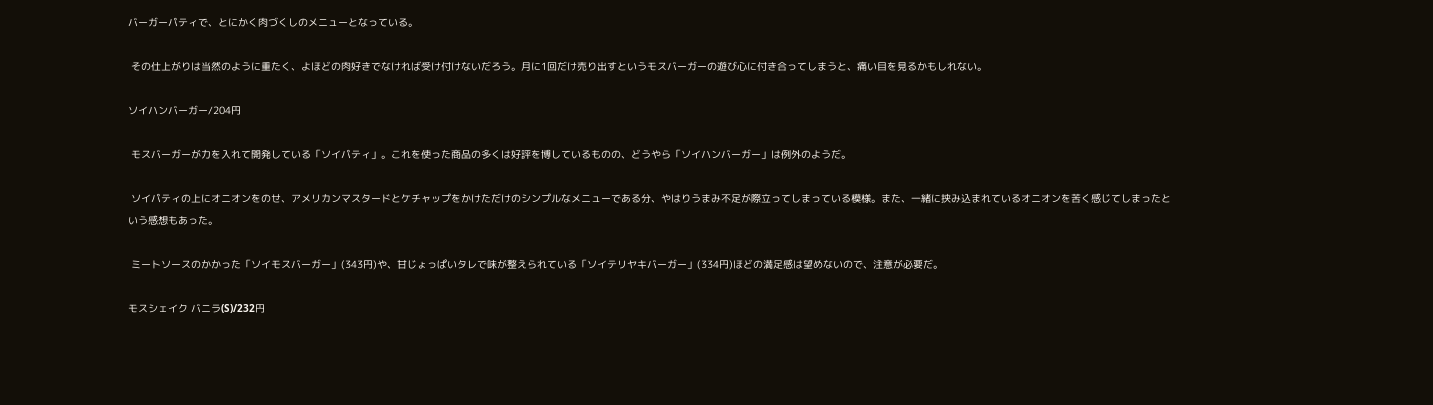バーガーパティで、とにかく肉づくしのメニューとなっている。

 その仕上がりは当然のように重たく、よほどの肉好きでなければ受け付けないだろう。月に1回だけ売り出すというモスバーガーの遊び心に付き合ってしまうと、痛い目を見るかもしれない。

ソイハンバーガー/204円

 モスバーガーが力を入れて開発している「ソイパティ」。これを使った商品の多くは好評を博しているものの、どうやら「ソイハンバーガー」は例外のようだ。

 ソイパティの上にオニオンをのせ、アメリカンマスタードとケチャップをかけただけのシンプルなメニューである分、やはりうまみ不足が際立ってしまっている模様。また、一緒に挟み込まれているオニオンを苦く感じてしまったという感想もあった。

 ミートソースのかかった「ソイモスバーガー」(343円)や、甘じょっぱいタレで味が整えられている「ソイテリヤキバーガー」(334円)ほどの満足感は望めないので、注意が必要だ。

モスシェイク バニラ(S)/232円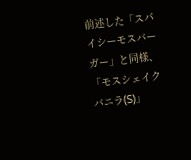前述した「スパイシーモスバーガー」と同様、「モスシェイク バニラ(S)」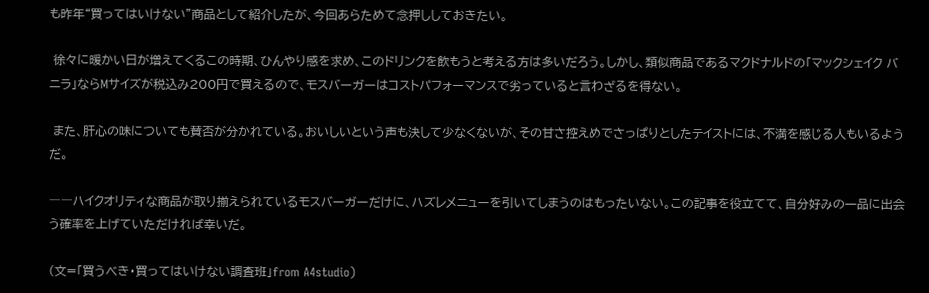も昨年“買ってはいけない”商品として紹介したが、今回あらためて念押ししておきたい。

 徐々に暖かい日が増えてくるこの時期、ひんやり感を求め、このドリンクを飲もうと考える方は多いだろう。しかし、類似商品であるマクドナルドの「マックシェイク バニラ」ならMサイズが税込み200円で買えるので、モスバーガーはコストパフォーマンスで劣っていると言わざるを得ない。

 また、肝心の味についても賛否が分かれている。おいしいという声も決して少なくないが、その甘さ控えめでさっぱりとしたテイストには、不満を感じる人もいるようだ。

――ハイクオリティな商品が取り揃えられているモスバーガーだけに、ハズレメニューを引いてしまうのはもったいない。この記事を役立てて、自分好みの一品に出会う確率を上げていただければ幸いだ。

(文=「買うべき・買ってはいけない調査班」from A4studio)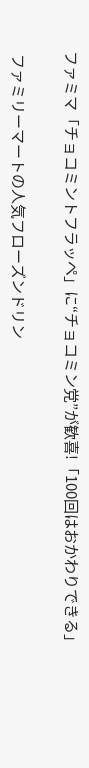ファミマ「チョコミントフラッペ」に“チョコミン党”が歓喜!「100回はおかわりできる」

 ファミリーマートの人気フローズンドリン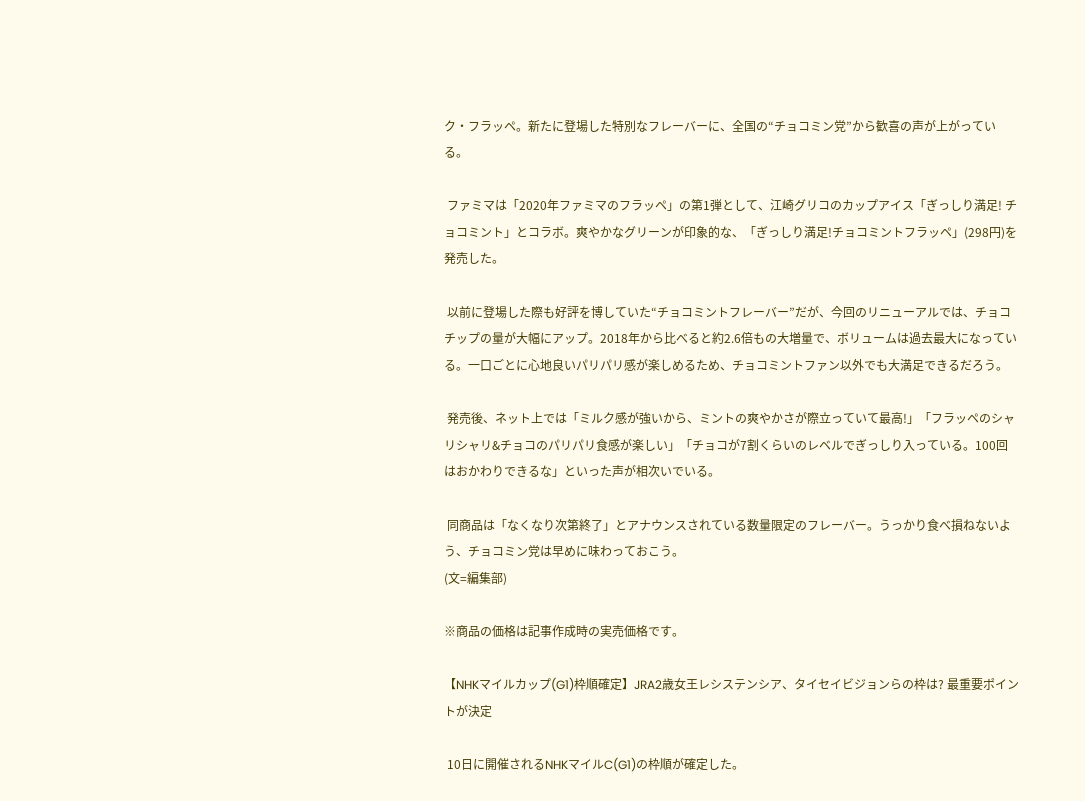ク・フラッペ。新たに登場した特別なフレーバーに、全国の“チョコミン党”から歓喜の声が上がっている。

 ファミマは「2020年ファミマのフラッペ」の第1弾として、江崎グリコのカップアイス「ぎっしり満足! チョコミント」とコラボ。爽やかなグリーンが印象的な、「ぎっしり満足!チョコミントフラッペ」(298円)を発売した。

 以前に登場した際も好評を博していた“チョコミントフレーバー”だが、今回のリニューアルでは、チョコチップの量が大幅にアップ。2018年から比べると約2.6倍もの大増量で、ボリュームは過去最大になっている。一口ごとに心地良いパリパリ感が楽しめるため、チョコミントファン以外でも大満足できるだろう。

 発売後、ネット上では「ミルク感が強いから、ミントの爽やかさが際立っていて最高!」「フラッペのシャリシャリ&チョコのパリパリ食感が楽しい」「チョコが7割くらいのレベルでぎっしり入っている。100回はおかわりできるな」といった声が相次いでいる。

 同商品は「なくなり次第終了」とアナウンスされている数量限定のフレーバー。うっかり食べ損ねないよう、チョコミン党は早めに味わっておこう。
(文=編集部)

※商品の価格は記事作成時の実売価格です。

【NHKマイルカップ(G1)枠順確定】JRA2歳女王レシステンシア、タイセイビジョンらの枠は? 最重要ポイントが決定

 10日に開催されるNHKマイルC(G1)の枠順が確定した。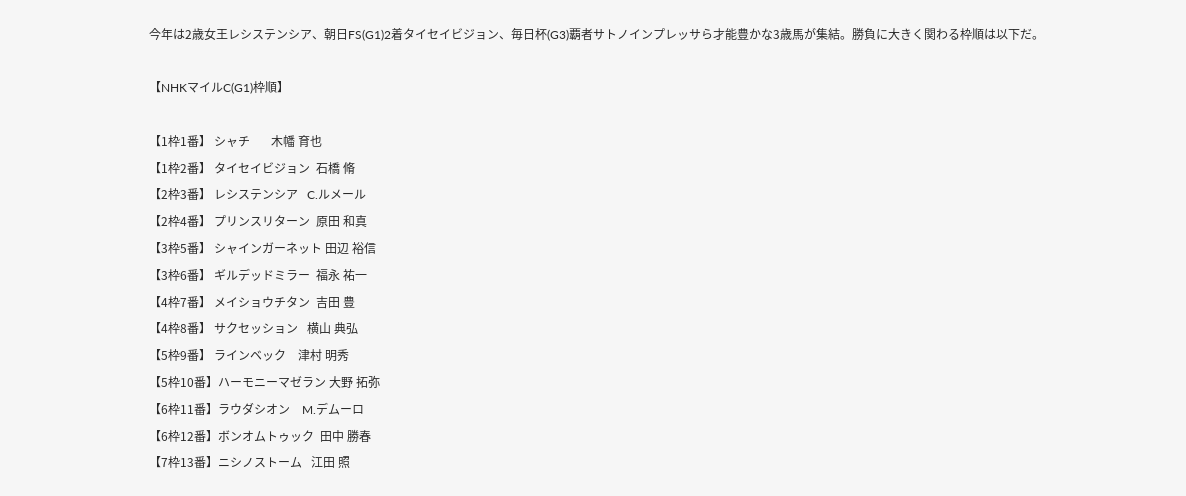今年は2歳女王レシステンシア、朝日FS(G1)2着タイセイビジョン、毎日杯(G3)覇者サトノインプレッサら才能豊かな3歳馬が集結。勝負に大きく関わる枠順は以下だ。

【NHKマイルC(G1)枠順】

【1枠1番】 シャチ       木幡 育也
【1枠2番】 タイセイビジョン  石橋 脩
【2枠3番】 レシステンシア   C.ルメール
【2枠4番】 プリンスリターン  原田 和真
【3枠5番】 シャインガーネット 田辺 裕信
【3枠6番】 ギルデッドミラー  福永 祐一
【4枠7番】 メイショウチタン  吉田 豊
【4枠8番】 サクセッション   横山 典弘
【5枠9番】 ラインベック    津村 明秀
【5枠10番】ハーモニーマゼラン 大野 拓弥
【6枠11番】ラウダシオン    M.デムーロ
【6枠12番】ボンオムトゥック  田中 勝春
【7枠13番】ニシノストーム   江田 照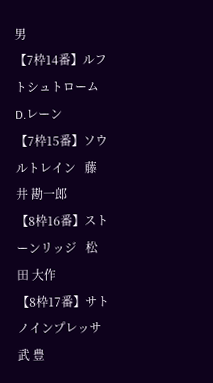男
【7枠14番】ルフトシュトローム D.レーン
【7枠15番】ソウルトレイン   藤井 勘一郎
【8枠16番】ストーンリッジ   松田 大作
【8枠17番】サトノインプレッサ 武 豊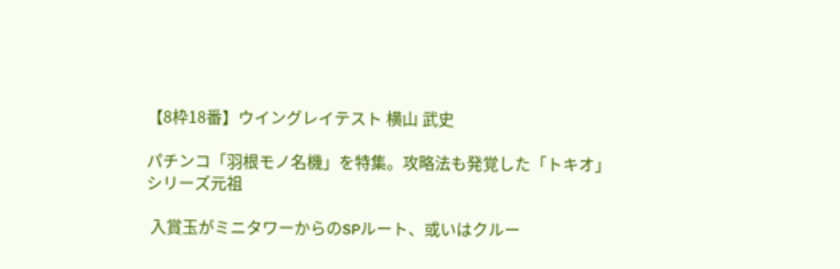【8枠18番】ウイングレイテスト 横山 武史

パチンコ「羽根モノ名機」を特集。攻略法も発覚した「トキオ」シリーズ元祖

 入賞玉がミニタワーからのSPルート、或いはクルー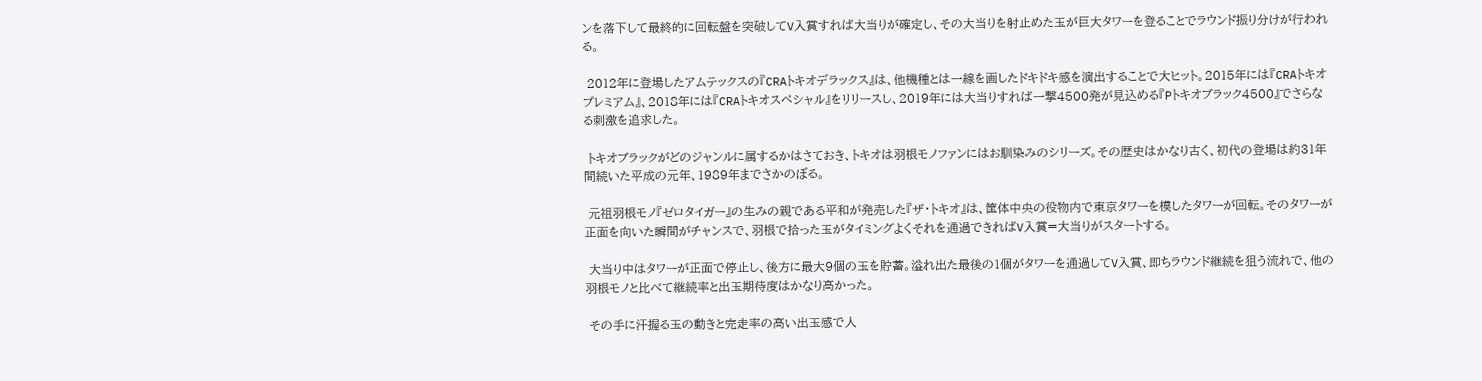ンを落下して最終的に回転盤を突破してV入賞すれば大当りが確定し、その大当りを射止めた玉が巨大タワーを登ることでラウンド振り分けが行われる。

 2012年に登場したアムテックスの『CRAトキオデラックス』は、他機種とは一線を画したドキドキ感を演出することで大ヒット。2015年には『CRAトキオプレミアム』、2018年には『CRAトキオスペシャル』をリリースし、2019年には大当りすれば一撃4500発が見込める『Pトキオブラック4500』でさらなる刺激を追求した。

 トキオブラックがどのジャンルに属するかはさておき、トキオは羽根モノファンにはお馴染みのシリーズ。その歴史はかなり古く、初代の登場は約31年間続いた平成の元年、1989年までさかのぼる。

 元祖羽根モノ『ゼロタイガー』の生みの親である平和が発売した『ザ・トキオ』は、筐体中央の役物内で東京タワーを模したタワーが回転。そのタワーが正面を向いた瞬間がチャンスで、羽根で拾った玉がタイミングよくそれを通過できればV入賞=大当りがスタートする。

 大当り中はタワーが正面で停止し、後方に最大9個の玉を貯蓄。溢れ出た最後の1個がタワーを通過してV入賞、即ちラウンド継続を狙う流れで、他の羽根モノと比べて継続率と出玉期待度はかなり高かった。

 その手に汗握る玉の動きと完走率の高い出玉感で人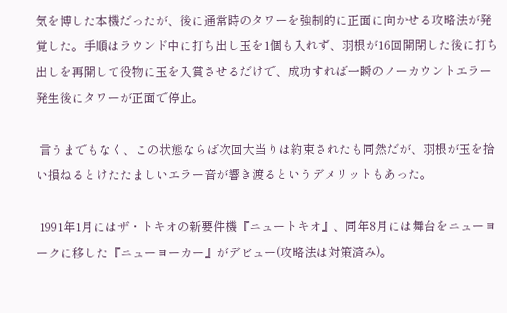気を博した本機だったが、後に通常時のタワーを強制的に正面に向かせる攻略法が発覚した。手順はラウンド中に打ち出し玉を1個も入れず、羽根が16回開閉した後に打ち出しを再開して役物に玉を入賞させるだけで、成功すれば一瞬のノーカウントエラー発生後にタワーが正面で停止。

 言うまでもなく、この状態ならば次回大当りは約束されたも同然だが、羽根が玉を拾い損ねるとけたたましいエラー音が響き渡るというデメリットもあった。

 1991年1月にはザ・トキオの新要件機『ニュートキオ』、同年8月には舞台をニューヨークに移した『ニューヨーカー』がデビュー(攻略法は対策済み)。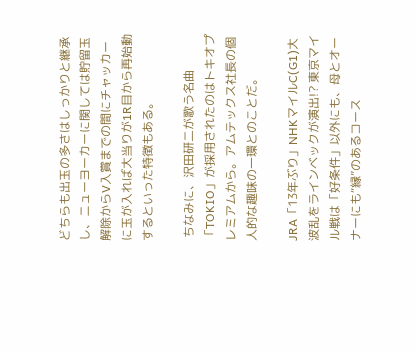どちらも出玉の多さはしっかりと継承し、ニューヨーカーに関しては貯留玉解除からV入賞までの間にチャッカーに玉が入れば大当りが1R目から再始動するといった特徴もある。

 ちなみに、沢田研二が歌う名曲「TOKIO」が採用されたのはトキオプレミアムから。アムテックス社長の個人的な趣味の一環とのことだ。

JRA「13年ぶり」NHKマイルC(G1)大波乱をラインベックが演出!? 東京マイル戦は「好条件」以外にも、母とオーナーにも“縁”のあるコース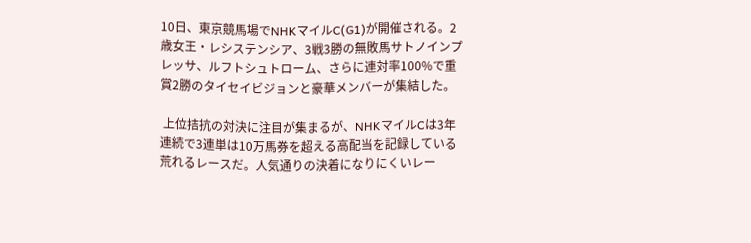10日、東京競馬場でNHKマイルC(G1)が開催される。2歳女王・レシステンシア、3戦3勝の無敗馬サトノインプレッサ、ルフトシュトローム、さらに連対率100%で重賞2勝のタイセイビジョンと豪華メンバーが集結した。

 上位拮抗の対決に注目が集まるが、NHKマイルCは3年連続で3連単は10万馬券を超える高配当を記録している荒れるレースだ。人気通りの決着になりにくいレー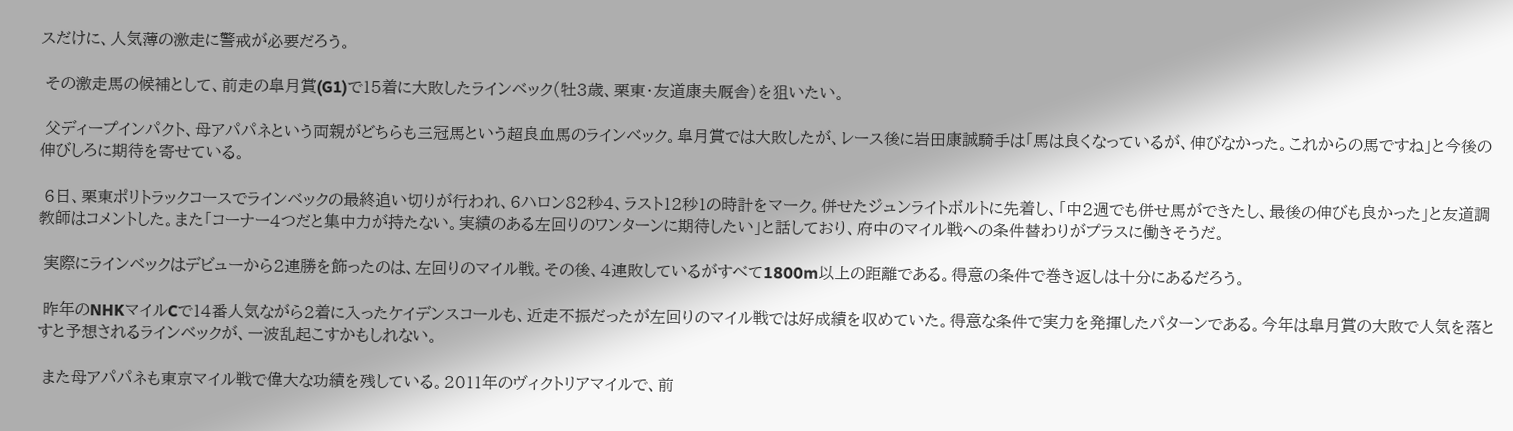スだけに、人気薄の激走に警戒が必要だろう。

 その激走馬の候補として、前走の皐月賞(G1)で15着に大敗したラインベック(牡3歳、栗東・友道康夫厩舎)を狙いたい。

 父ディープインパクト、母アパパネという両親がどちらも三冠馬という超良血馬のラインベック。皐月賞では大敗したが、レース後に岩田康誠騎手は「馬は良くなっているが、伸びなかった。これからの馬ですね」と今後の伸びしろに期待を寄せている。

 6日、栗東ポリトラックコースでラインベックの最終追い切りが行われ、6ハロン82秒4、ラスト12秒1の時計をマーク。併せたジュンライトボルトに先着し、「中2週でも併せ馬ができたし、最後の伸びも良かった」と友道調教師はコメントした。また「コーナー4つだと集中力が持たない。実績のある左回りのワンターンに期待したい」と話しており、府中のマイル戦への条件替わりがプラスに働きそうだ。

 実際にラインベックはデビューから2連勝を飾ったのは、左回りのマイル戦。その後、4連敗しているがすべて1800m以上の距離である。得意の条件で巻き返しは十分にあるだろう。

 昨年のNHKマイルCで14番人気ながら2着に入ったケイデンスコールも、近走不振だったが左回りのマイル戦では好成績を収めていた。得意な条件で実力を発揮したパターンである。今年は皐月賞の大敗で人気を落とすと予想されるラインベックが、一波乱起こすかもしれない。

 また母アパパネも東京マイル戦で偉大な功績を残している。2011年のヴィクトリアマイルで、前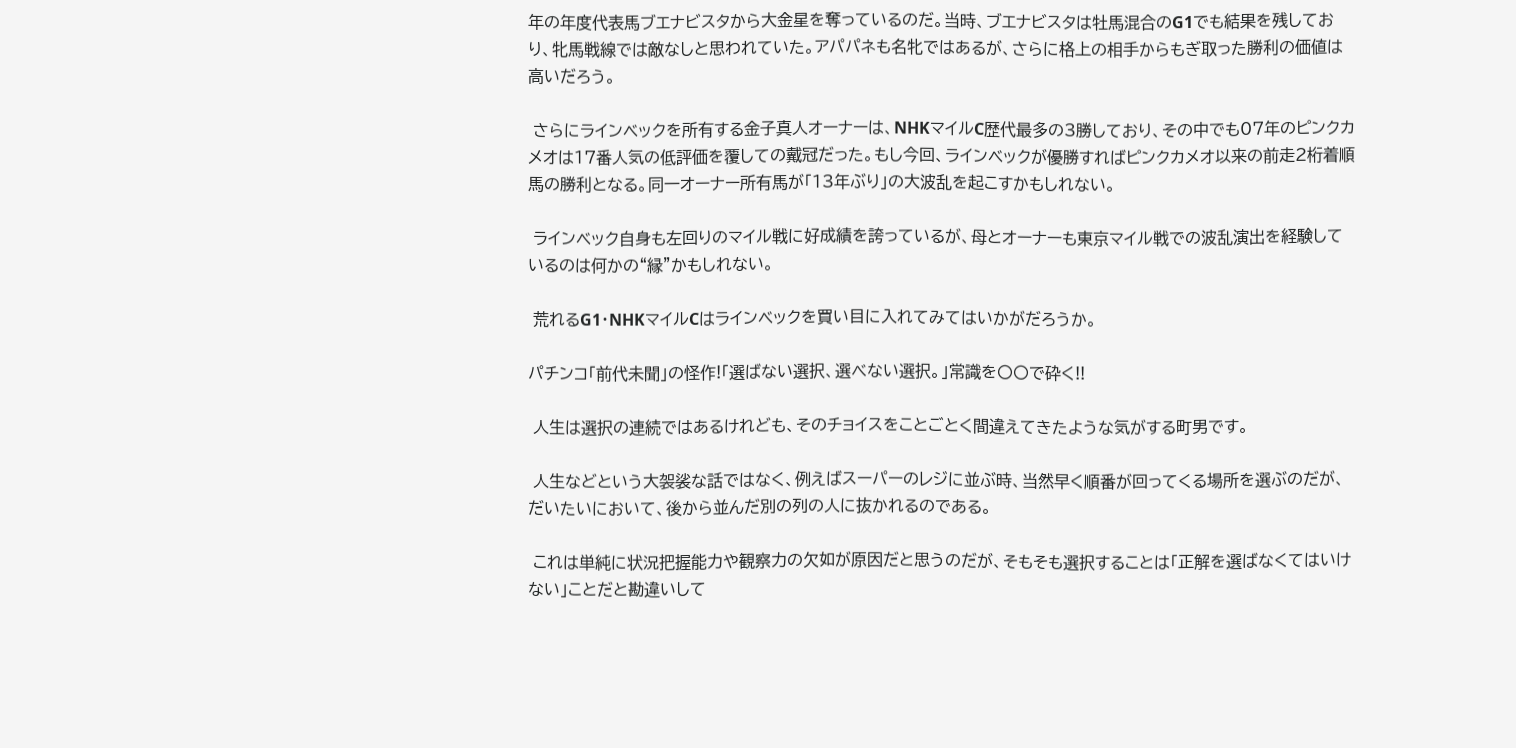年の年度代表馬ブエナビスタから大金星を奪っているのだ。当時、ブエナビスタは牡馬混合のG1でも結果を残しており、牝馬戦線では敵なしと思われていた。アパパネも名牝ではあるが、さらに格上の相手からもぎ取った勝利の価値は高いだろう。

 さらにラインベックを所有する金子真人オーナーは、NHKマイルC歴代最多の3勝しており、その中でも07年のピンクカメオは17番人気の低評価を覆しての戴冠だった。もし今回、ラインベックが優勝すればピンクカメオ以来の前走2桁着順馬の勝利となる。同一オーナー所有馬が「13年ぶり」の大波乱を起こすかもしれない。

 ラインベック自身も左回りのマイル戦に好成績を誇っているが、母とオーナーも東京マイル戦での波乱演出を経験しているのは何かの“縁”かもしれない。

 荒れるG1・NHKマイルCはラインベックを買い目に入れてみてはいかがだろうか。

パチンコ「前代未聞」の怪作!「選ばない選択、選べない選択。」常識を〇〇で砕く!!

 人生は選択の連続ではあるけれども、そのチョイスをことごとく間違えてきたような気がする町男です。

 人生などという大袈裟な話ではなく、例えばスーパーのレジに並ぶ時、当然早く順番が回ってくる場所を選ぶのだが、だいたいにおいて、後から並んだ別の列の人に抜かれるのである。

 これは単純に状況把握能力や観察力の欠如が原因だと思うのだが、そもそも選択することは「正解を選ばなくてはいけない」ことだと勘違いして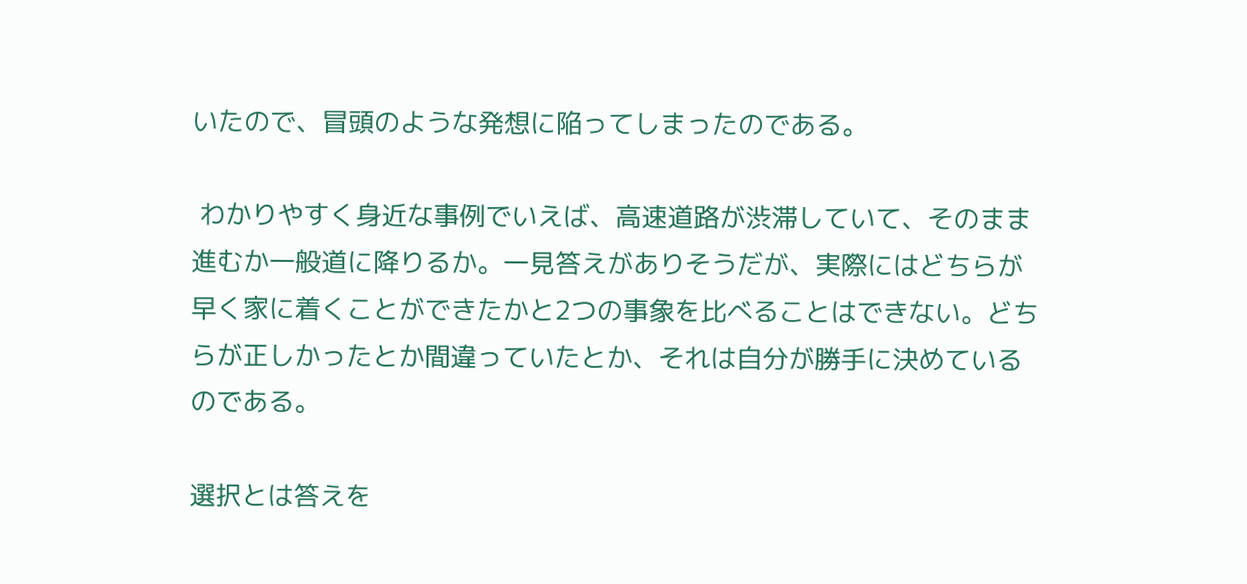いたので、冒頭のような発想に陥ってしまったのである。

 わかりやすく身近な事例でいえば、高速道路が渋滞していて、そのまま進むか一般道に降りるか。一見答えがありそうだが、実際にはどちらが早く家に着くことができたかと2つの事象を比べることはできない。どちらが正しかったとか間違っていたとか、それは自分が勝手に決めているのである。

選択とは答えを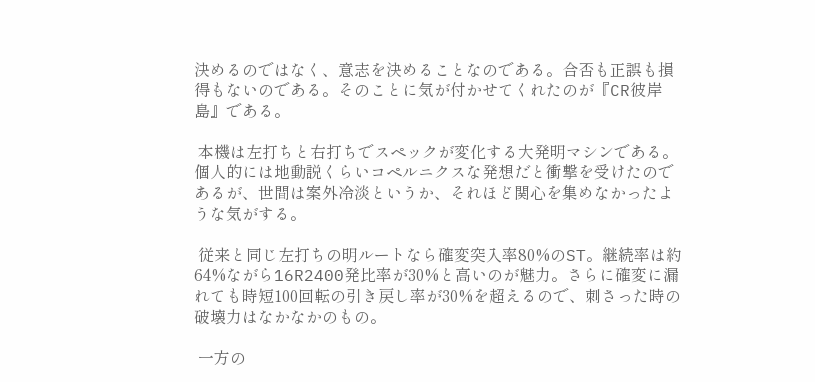決めるのではなく、意志を決めることなのである。合否も正誤も損得もないのである。そのことに気が付かせてくれたのが『CR彼岸島』である。

 本機は左打ちと右打ちでスペックが変化する大発明マシンである。個人的には地動説くらいコペルニクスな発想だと衝撃を受けたのであるが、世間は案外冷淡というか、それほど関心を集めなかったような気がする。

 従来と同じ左打ちの明ルートなら確変突入率80%のST。継続率は約64%ながら16R2400発比率が30%と高いのが魅力。さらに確変に漏れても時短100回転の引き戻し率が30%を超えるので、刺さった時の破壊力はなかなかのもの。

 一方の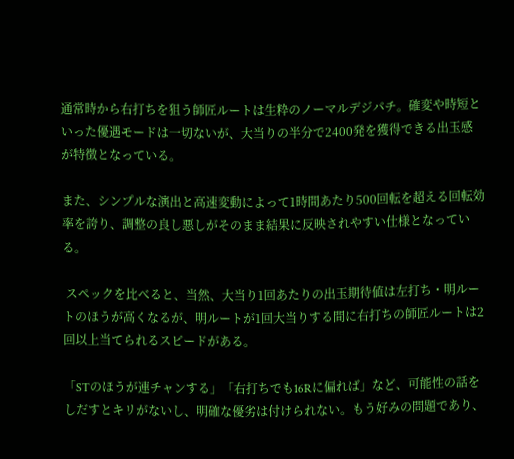通常時から右打ちを狙う師匠ルートは生粋のノーマルデジパチ。確変や時短といった優遇モードは一切ないが、大当りの半分で2400発を獲得できる出玉感が特徴となっている。

また、シンプルな演出と高速変動によって1時間あたり500回転を超える回転効率を誇り、調整の良し悪しがそのまま結果に反映されやすい仕様となっている。

 スペックを比べると、当然、大当り1回あたりの出玉期待値は左打ち・明ルートのほうが高くなるが、明ルートが1回大当りする間に右打ちの師匠ルートは2回以上当てられるスピードがある。

「STのほうが連チャンする」「右打ちでも16Rに偏れば」など、可能性の話をしだすとキリがないし、明確な優劣は付けられない。もう好みの問題であり、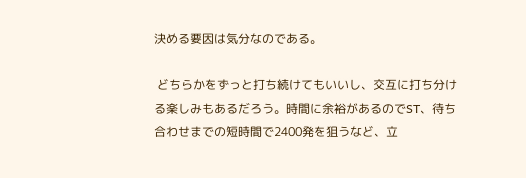決める要因は気分なのである。

 どちらかをずっと打ち続けてもいいし、交互に打ち分ける楽しみもあるだろう。時間に余裕があるのでST、待ち合わせまでの短時間で2400発を狙うなど、立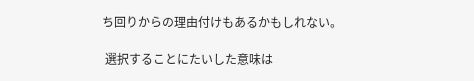ち回りからの理由付けもあるかもしれない。

 選択することにたいした意味は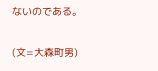ないのである。

(文=大森町男)